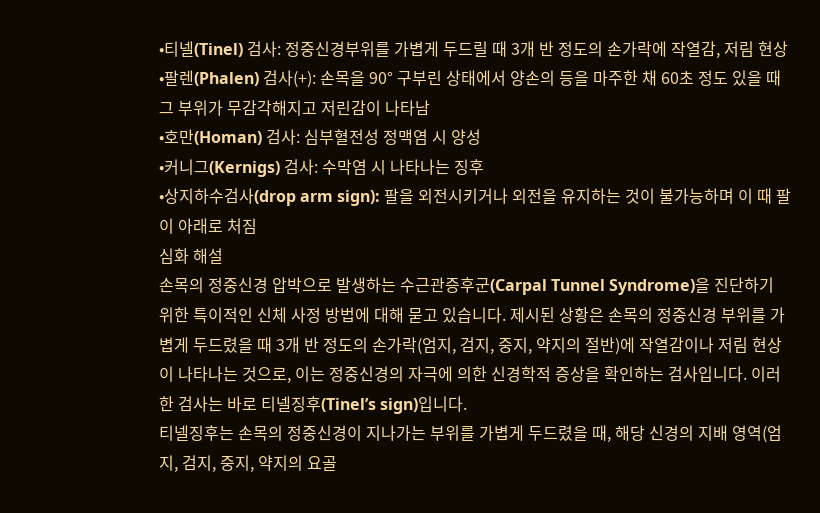•티넬(Tinel) 검사: 정중신경부위를 가볍게 두드릴 때 3개 반 정도의 손가락에 작열감, 저림 현상
•팔렌(Phalen) 검사(+): 손목을 90° 구부린 상태에서 양손의 등을 마주한 채 60초 정도 있을 때 그 부위가 무감각해지고 저린감이 나타남
•호만(Homan) 검사: 심부혈전성 정맥염 시 양성
•커니그(Kernigs) 검사: 수막염 시 나타나는 징후
•상지하수검사(drop arm sign): 팔을 외전시키거나 외전을 유지하는 것이 불가능하며 이 때 팔이 아래로 처짐
심화 해설
손목의 정중신경 압박으로 발생하는 수근관증후군(Carpal Tunnel Syndrome)을 진단하기 위한 특이적인 신체 사정 방법에 대해 묻고 있습니다. 제시된 상황은 손목의 정중신경 부위를 가볍게 두드렸을 때 3개 반 정도의 손가락(엄지, 검지, 중지, 약지의 절반)에 작열감이나 저림 현상이 나타나는 것으로, 이는 정중신경의 자극에 의한 신경학적 증상을 확인하는 검사입니다. 이러한 검사는 바로 티넬징후(Tinel’s sign)입니다.
티넬징후는 손목의 정중신경이 지나가는 부위를 가볍게 두드렸을 때, 해당 신경의 지배 영역(엄지, 검지, 중지, 약지의 요골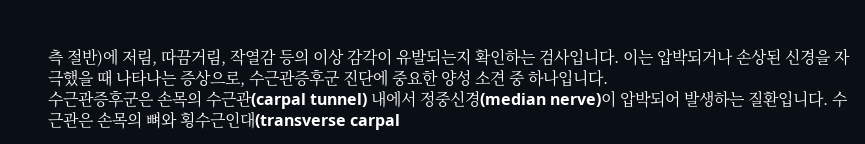측 절반)에 저림, 따끔거림, 작열감 등의 이상 감각이 유발되는지 확인하는 검사입니다. 이는 압박되거나 손상된 신경을 자극했을 때 나타나는 증상으로, 수근관증후군 진단에 중요한 양성 소견 중 하나입니다.
수근관증후군은 손목의 수근관(carpal tunnel) 내에서 정중신경(median nerve)이 압박되어 발생하는 질환입니다. 수근관은 손목의 뼈와 횡수근인대(transverse carpal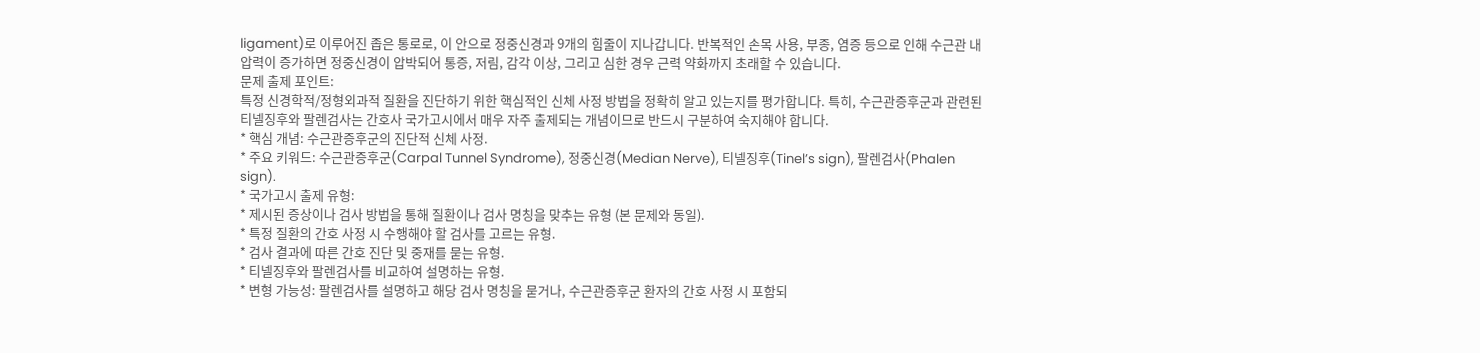ligament)로 이루어진 좁은 통로로, 이 안으로 정중신경과 9개의 힘줄이 지나갑니다. 반복적인 손목 사용, 부종, 염증 등으로 인해 수근관 내 압력이 증가하면 정중신경이 압박되어 통증, 저림, 감각 이상, 그리고 심한 경우 근력 약화까지 초래할 수 있습니다.
문제 출제 포인트:
특정 신경학적/정형외과적 질환을 진단하기 위한 핵심적인 신체 사정 방법을 정확히 알고 있는지를 평가합니다. 특히, 수근관증후군과 관련된 티넬징후와 팔렌검사는 간호사 국가고시에서 매우 자주 출제되는 개념이므로 반드시 구분하여 숙지해야 합니다.
* 핵심 개념: 수근관증후군의 진단적 신체 사정.
* 주요 키워드: 수근관증후군(Carpal Tunnel Syndrome), 정중신경(Median Nerve), 티넬징후(Tinel’s sign), 팔렌검사(Phalen sign).
* 국가고시 출제 유형:
* 제시된 증상이나 검사 방법을 통해 질환이나 검사 명칭을 맞추는 유형 (본 문제와 동일).
* 특정 질환의 간호 사정 시 수행해야 할 검사를 고르는 유형.
* 검사 결과에 따른 간호 진단 및 중재를 묻는 유형.
* 티넬징후와 팔렌검사를 비교하여 설명하는 유형.
* 변형 가능성: 팔렌검사를 설명하고 해당 검사 명칭을 묻거나, 수근관증후군 환자의 간호 사정 시 포함되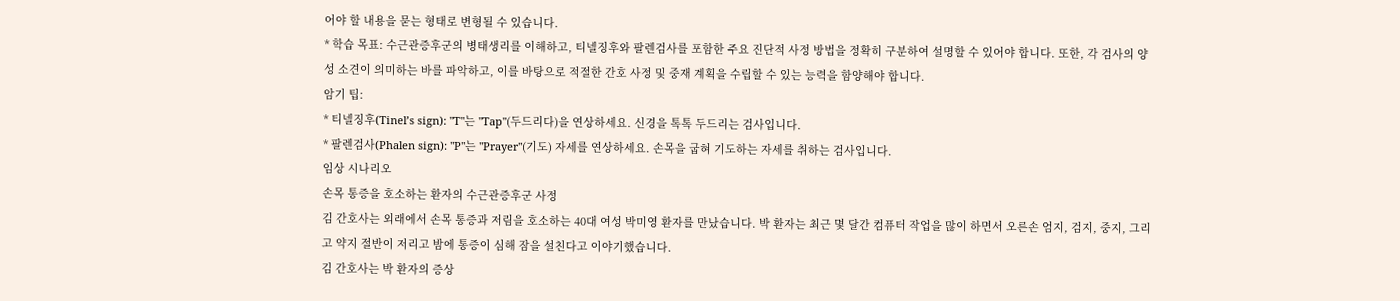어야 할 내용을 묻는 형태로 변형될 수 있습니다.
* 학습 목표: 수근관증후군의 병태생리를 이해하고, 티넬징후와 팔렌검사를 포함한 주요 진단적 사정 방법을 정확히 구분하여 설명할 수 있어야 합니다. 또한, 각 검사의 양성 소견이 의미하는 바를 파악하고, 이를 바탕으로 적절한 간호 사정 및 중재 계획을 수립할 수 있는 능력을 함양해야 합니다.
암기 팁:
* 티넬징후(Tinel’s sign): "T"는 "Tap"(두드리다)을 연상하세요. 신경을 톡톡 두드리는 검사입니다.
* 팔렌검사(Phalen sign): "P"는 "Prayer"(기도) 자세를 연상하세요. 손목을 굽혀 기도하는 자세를 취하는 검사입니다.
임상 시나리오
손목 통증을 호소하는 환자의 수근관증후군 사정
김 간호사는 외래에서 손목 통증과 저림을 호소하는 40대 여성 박미영 환자를 만났습니다. 박 환자는 최근 몇 달간 컴퓨터 작업을 많이 하면서 오른손 엄지, 검지, 중지, 그리고 약지 절반이 저리고 밤에 통증이 심해 잠을 설친다고 이야기했습니다.
김 간호사는 박 환자의 증상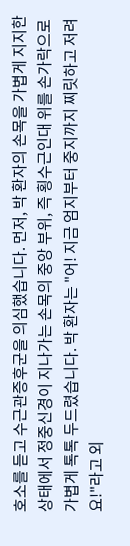호소를 듣고 수근관증후군을 의심했습니다. 먼저, 박 환자의 손목을 가볍게 지지한 상태에서 정중신경이 지나가는 손목의 중앙 부위, 즉 횡수근인대 위를 손가락으로 가볍게 톡톡 두드렸습니다. 박 환자는 "어! 지금 엄지부터 중지까지 찌릿하고 저려요!"라고 외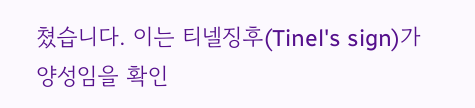쳤습니다. 이는 티넬징후(Tinel's sign)가 양성임을 확인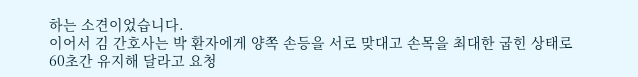하는 소견이었습니다.
이어서 김 간호사는 박 환자에게 양쪽 손등을 서로 맞대고 손목을 최대한 굽힌 상태로 60초간 유지해 달라고 요청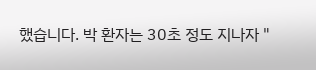했습니다. 박 환자는 30초 정도 지나자 "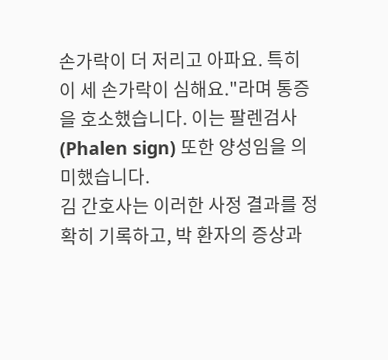손가락이 더 저리고 아파요. 특히 이 세 손가락이 심해요."라며 통증을 호소했습니다. 이는 팔렌검사(Phalen sign) 또한 양성임을 의미했습니다.
김 간호사는 이러한 사정 결과를 정확히 기록하고, 박 환자의 증상과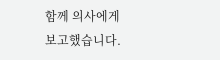함께 의사에게 보고했습니다.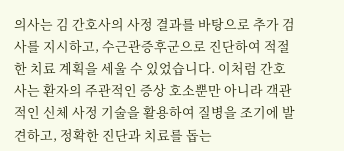의사는 김 간호사의 사정 결과를 바탕으로 추가 검사를 지시하고, 수근관증후군으로 진단하여 적절한 치료 계획을 세울 수 있었습니다. 이처럼 간호사는 환자의 주관적인 증상 호소뿐만 아니라 객관적인 신체 사정 기술을 활용하여 질병을 조기에 발견하고, 정확한 진단과 치료를 돕는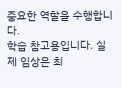중요한 역할을 수행합니다.
학습 참고용입니다. 실제 임상은 최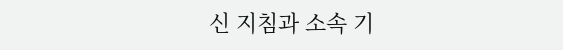신 지침과 소속 기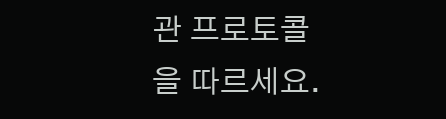관 프로토콜을 따르세요.